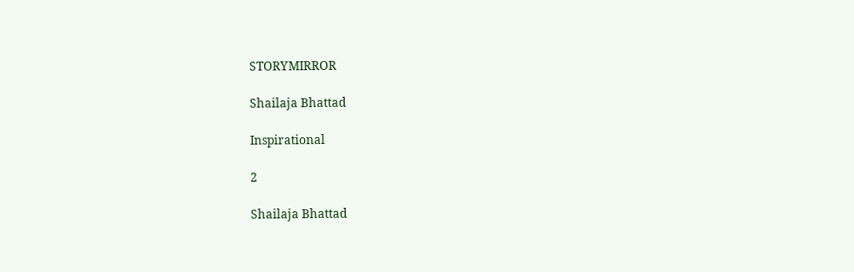STORYMIRROR

Shailaja Bhattad

Inspirational

2

Shailaja Bhattad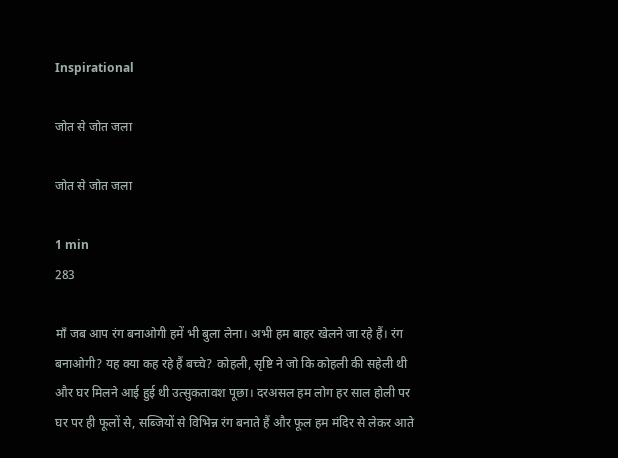Inspirational

जोत से जोत जला

जोत से जोत जला

1 min
283

माँ जब आप रंग बनाओगी हमें भी बुला लेना। अभी हम बाहर खेलने जा रहे हैं। रंग बनाओगी? यह क्या कह रहे हैं बच्चे? कोहली, सृष्टि ने जो कि कोहली की सहेली थी और घर मिलने आई हुई थी उत्सुकतावश पूछा। दरअसल हम लोग हर साल होली पर घर पर ही फूलों से, सब्जियों से विभिन्न रंग बनाते हैं और फूल हम मंदिर से लेकर आते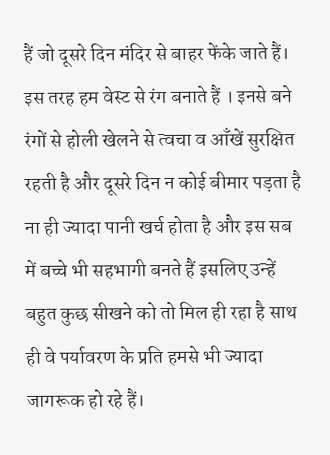हैं जो दूसरे दिन मंदिर से बाहर फेंके जाते हैं। इस तरह हम वेस्ट से रंग बनाते हैं । इनसे बने रंगों से होली खेलने से त्वचा व आँखें सुरक्षित रहती है और दूसरे दिन न कोई बीमार पड़ता है ना ही ज्यादा पानी खर्च होता है और इस सब में बच्चे भी सहभागी बनते हैं इसलिए उन्हें बहुत कुछ सीखने को तो मिल ही रहा है साथ ही वे पर्यावरण के प्रति हमसे भी ज्यादा जागरूक हो रहे हैं।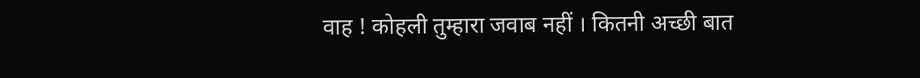वाह ! कोहली तुम्हारा जवाब नहीं । कितनी अच्छी बात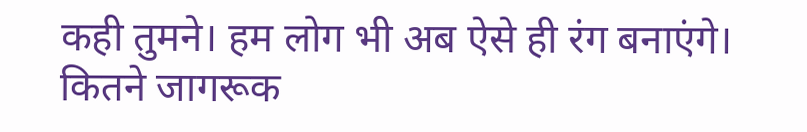कही तुमने। हम लोग भी अब ऐसे ही रंग बनाएंगे। कितने जागरूक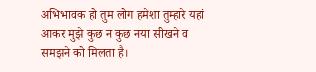अभिभावक हो तुम लोग हमेशा तुम्हारे यहां आकर मुझे कुछ न कुछ नया सीखने व समझने को मिलता है।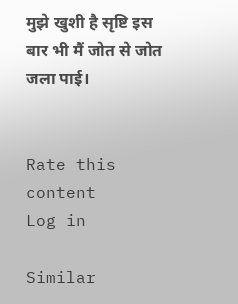मुझे खुशी है सृष्टि इस बार भी मैं जोत से जोत जला पाई।


Rate this content
Log in

Similar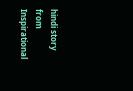hindi story from Inspirational